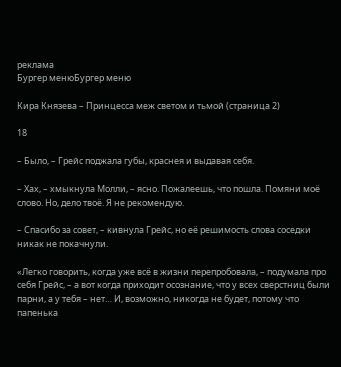реклама
Бургер менюБургер меню

Кира Князева – Принцесса меж светом и тьмой (страница 2)

18

– Было, – Грейс поджала губы, краснея и выдавая себя.

– Хах, – хмыкнула Молли, – ясно. Пожалеешь, что пошла. Помяни моё слово. Но, дело твоё. Я не рекомендую.

– Спасибо за совет, – кивнула Грейс, но её решимость слова соседки никак не покачнули.

«Легко говорить, когда уже всё в жизни перепробовала, – подумала про себя Грейс, – а вот когда приходит осознание, что у всех сверстниц были парни, а у тебя – нет… И, возможно, никогда не будет, потому что папенька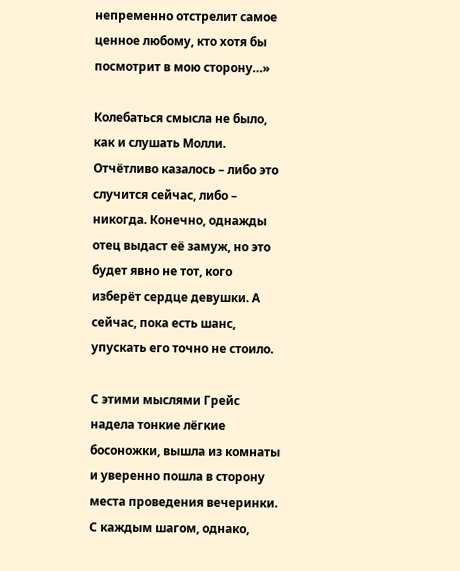непременно отстрелит самое ценное любому, кто хотя бы посмотрит в мою сторону…»

Колебаться смысла не было, как и слушать Молли. Отчётливо казалось – либо это случится сейчас, либо – никогда. Конечно, однажды отец выдаст её замуж, но это будет явно не тот, кого изберёт сердце девушки. А сейчас, пока есть шанс, упускать его точно не стоило.

С этими мыслями Грейс надела тонкие лёгкие босоножки, вышла из комнаты и уверенно пошла в сторону места проведения вечеринки. С каждым шагом, однако,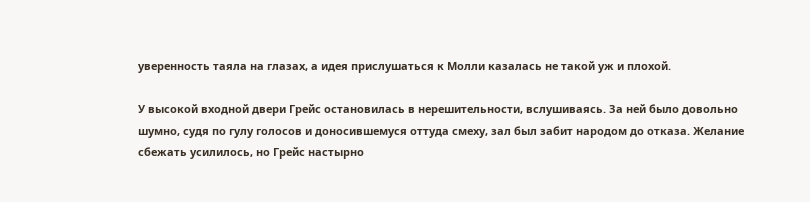уверенность таяла на глазах, а идея прислушаться к Молли казалась не такой уж и плохой.

У высокой входной двери Грейс остановилась в нерешительности, вслушиваясь. За ней было довольно шумно, судя по гулу голосов и доносившемуся оттуда смеху, зал был забит народом до отказа. Желание сбежать усилилось, но Грейс настырно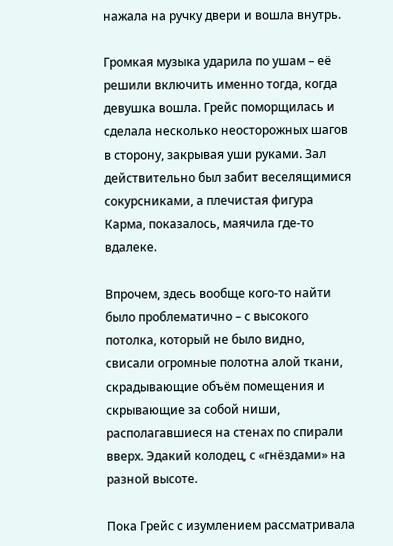нажала на ручку двери и вошла внутрь.

Громкая музыка ударила по ушам – её решили включить именно тогда, когда девушка вошла. Грейс поморщилась и сделала несколько неосторожных шагов в сторону, закрывая уши руками. Зал действительно был забит веселящимися сокурсниками, а плечистая фигура Карма, показалось, маячила где-то вдалеке.

Впрочем, здесь вообще кого-то найти было проблематично – с высокого потолка, который не было видно, свисали огромные полотна алой ткани, скрадывающие объём помещения и скрывающие за собой ниши, располагавшиеся на стенах по спирали вверх. Эдакий колодец, с «гнёздами» на разной высоте.

Пока Грейс с изумлением рассматривала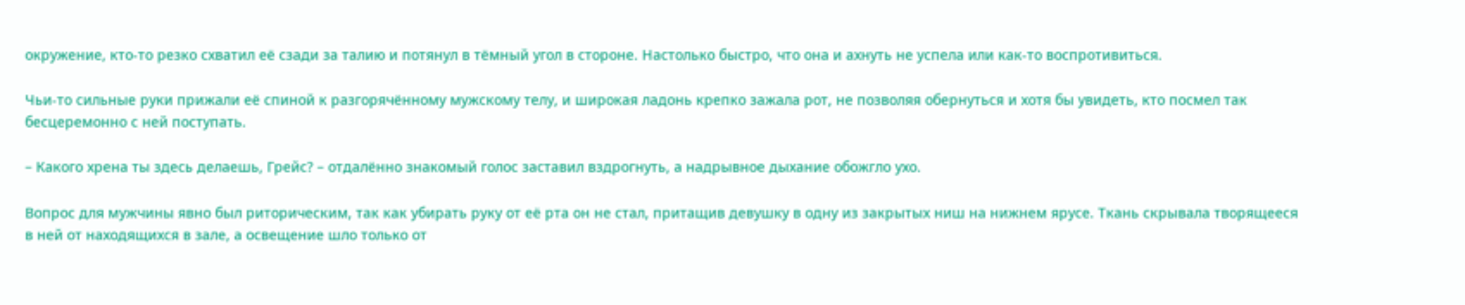окружение, кто-то резко схватил её сзади за талию и потянул в тёмный угол в стороне. Настолько быстро, что она и ахнуть не успела или как-то воспротивиться.

Чьи-то сильные руки прижали её спиной к разгорячённому мужскому телу, и широкая ладонь крепко зажала рот, не позволяя обернуться и хотя бы увидеть, кто посмел так бесцеремонно с ней поступать.

– Какого хрена ты здесь делаешь, Грейс? – отдалённо знакомый голос заставил вздрогнуть, а надрывное дыхание обожгло ухо.

Вопрос для мужчины явно был риторическим, так как убирать руку от её рта он не стал, притащив девушку в одну из закрытых ниш на нижнем ярусе. Ткань скрывала творящееся в ней от находящихся в зале, а освещение шло только от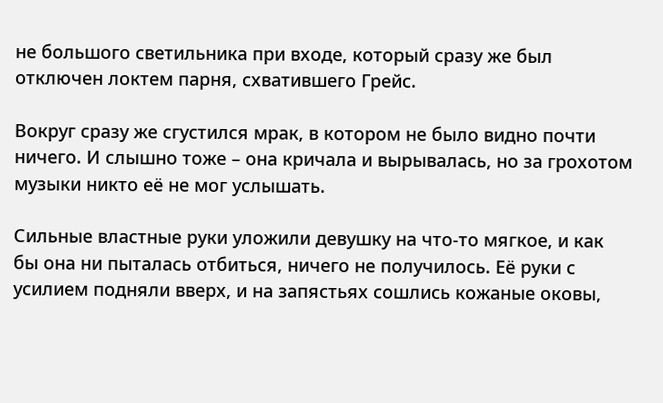не большого светильника при входе, который сразу же был отключен локтем парня, схватившего Грейс.

Вокруг сразу же сгустился мрак, в котором не было видно почти ничего. И слышно тоже – она кричала и вырывалась, но за грохотом музыки никто её не мог услышать.

Сильные властные руки уложили девушку на что-то мягкое, и как бы она ни пыталась отбиться, ничего не получилось. Её руки с усилием подняли вверх, и на запястьях сошлись кожаные оковы,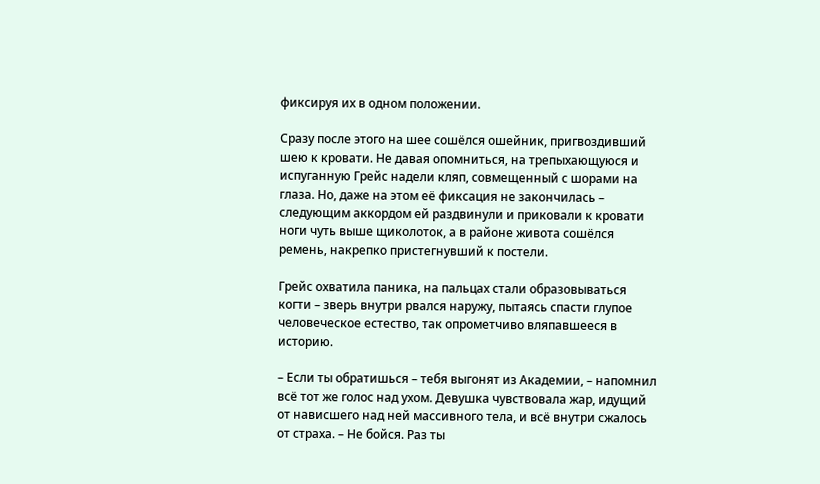фиксируя их в одном положении.

Сразу после этого на шее сошёлся ошейник, пригвоздивший шею к кровати. Не давая опомниться, на трепыхающуюся и испуганную Грейс надели кляп, совмещенный с шорами на глаза. Но, даже на этом её фиксация не закончилась – следующим аккордом ей раздвинули и приковали к кровати ноги чуть выше щиколоток, а в районе живота сошёлся ремень, накрепко пристегнувший к постели.

Грейс охватила паника, на пальцах стали образовываться когти – зверь внутри рвался наружу, пытаясь спасти глупое человеческое естество, так опрометчиво вляпавшееся в историю.

– Если ты обратишься – тебя выгонят из Академии, – напомнил всё тот же голос над ухом. Девушка чувствовала жар, идущий от нависшего над ней массивного тела, и всё внутри сжалось от страха. – Не бойся. Раз ты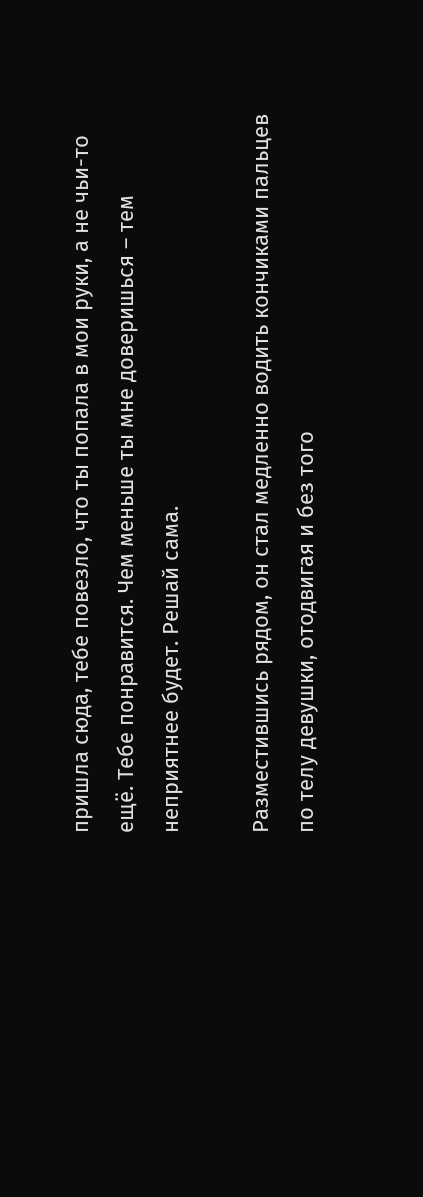пришла сюда, тебе повезло, что ты попала в мои руки, а не чьи-то ещё. Тебе понравится. Чем меньше ты мне доверишься – тем неприятнее будет. Решай сама.

Разместившись рядом, он стал медленно водить кончиками пальцев по телу девушки, отодвигая и без того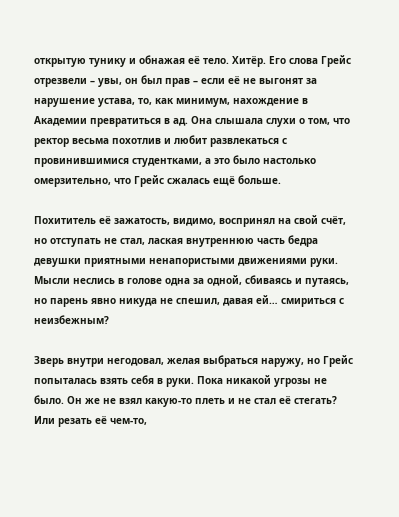открытую тунику и обнажая её тело. Хитёр. Его слова Грейс отрезвели – увы, он был прав – если её не выгонят за нарушение устава, то, как минимум, нахождение в Академии превратиться в ад. Она слышала слухи о том, что ректор весьма похотлив и любит развлекаться с провинившимися студентками, а это было настолько омерзительно, что Грейс сжалась ещё больше.

Похититель её зажатость, видимо, воспринял на свой счёт, но отступать не стал, лаская внутреннюю часть бедра девушки приятными ненапористыми движениями руки. Мысли неслись в голове одна за одной, сбиваясь и путаясь, но парень явно никуда не спешил, давая ей… смириться с неизбежным?

Зверь внутри негодовал, желая выбраться наружу, но Грейс попыталась взять себя в руки. Пока никакой угрозы не было. Он же не взял какую-то плеть и не стал её стегать? Или резать её чем-то,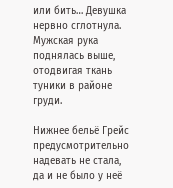или бить… Девушка нервно сглотнула. Мужская рука поднялась выше, отодвигая ткань туники в районе груди.

Нижнее бельё Грейс предусмотрительно надевать не стала, да и не было у неё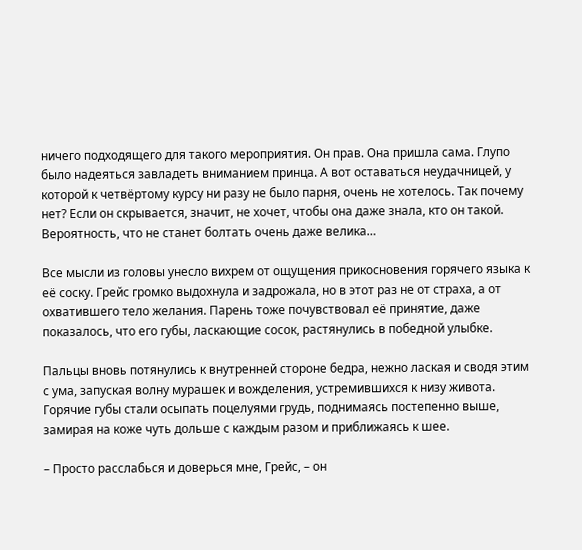ничего подходящего для такого мероприятия. Он прав. Она пришла сама. Глупо было надеяться завладеть вниманием принца. А вот оставаться неудачницей, у которой к четвёртому курсу ни разу не было парня, очень не хотелось. Так почему нет? Если он скрывается, значит, не хочет, чтобы она даже знала, кто он такой. Вероятность, что не станет болтать очень даже велика…

Все мысли из головы унесло вихрем от ощущения прикосновения горячего языка к её соску. Грейс громко выдохнула и задрожала, но в этот раз не от страха, а от охватившего тело желания. Парень тоже почувствовал её принятие, даже показалось, что его губы, ласкающие сосок, растянулись в победной улыбке.

Пальцы вновь потянулись к внутренней стороне бедра, нежно лаская и сводя этим с ума, запуская волну мурашек и вожделения, устремившихся к низу живота. Горячие губы стали осыпать поцелуями грудь, поднимаясь постепенно выше, замирая на коже чуть дольше с каждым разом и приближаясь к шее.

– Просто расслабься и доверься мне, Грейс, – он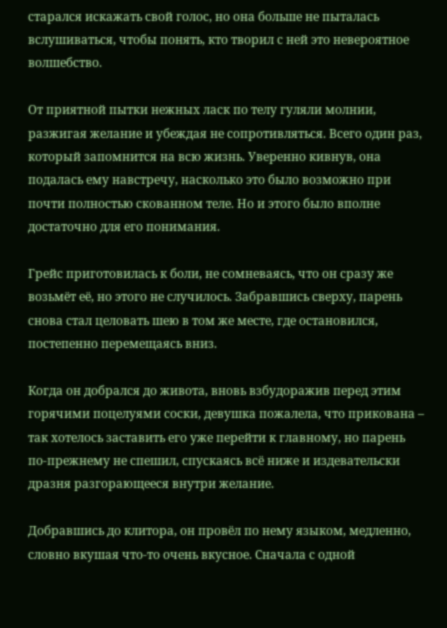старался искажать свой голос, но она больше не пыталась вслушиваться, чтобы понять, кто творил с ней это невероятное волшебство.

От приятной пытки нежных ласк по телу гуляли молнии, разжигая желание и убеждая не сопротивляться. Всего один раз, который запомнится на всю жизнь. Уверенно кивнув, она подалась ему навстречу, насколько это было возможно при почти полностью скованном теле. Но и этого было вполне достаточно для его понимания.

Грейс приготовилась к боли, не сомневаясь, что он сразу же возьмёт её, но этого не случилось. Забравшись сверху, парень снова стал целовать шею в том же месте, где остановился, постепенно перемещаясь вниз.

Когда он добрался до живота, вновь взбудоражив перед этим горячими поцелуями соски, девушка пожалела, что прикована – так хотелось заставить его уже перейти к главному, но парень по-прежнему не спешил, спускаясь всё ниже и издевательски дразня разгорающееся внутри желание.

Добравшись до клитора, он провёл по нему языком, медленно, словно вкушая что-то очень вкусное. Сначала с одной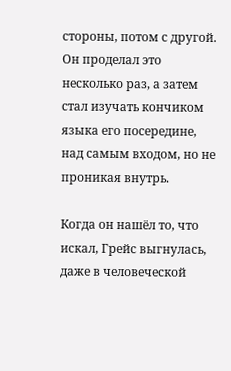стороны, потом с другой. Он проделал это несколько раз, а затем стал изучать кончиком языка его посередине, над самым входом, но не проникая внутрь.

Когда он нашёл то, что искал, Грейс выгнулась, даже в человеческой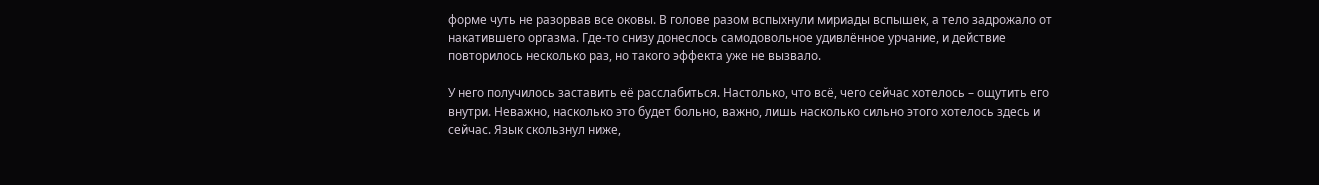форме чуть не разорвав все оковы. В голове разом вспыхнули мириады вспышек, а тело задрожало от накатившего оргазма. Где-то снизу донеслось самодовольное удивлённое урчание, и действие повторилось несколько раз, но такого эффекта уже не вызвало.

У него получилось заставить её расслабиться. Настолько, что всё, чего сейчас хотелось – ощутить его внутри. Неважно, насколько это будет больно, важно, лишь насколько сильно этого хотелось здесь и сейчас. Язык скользнул ниже,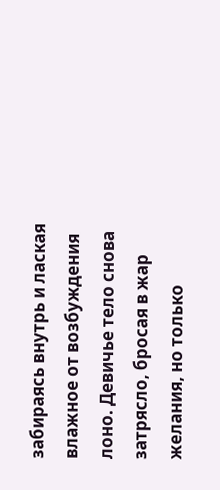забираясь внутрь и лаская влажное от возбуждения лоно. Девичье тело снова затрясло, бросая в жар желания, но только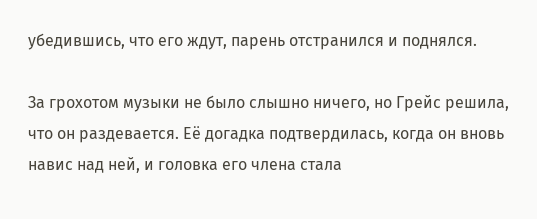убедившись, что его ждут, парень отстранился и поднялся.

За грохотом музыки не было слышно ничего, но Грейс решила, что он раздевается. Её догадка подтвердилась, когда он вновь навис над ней, и головка его члена стала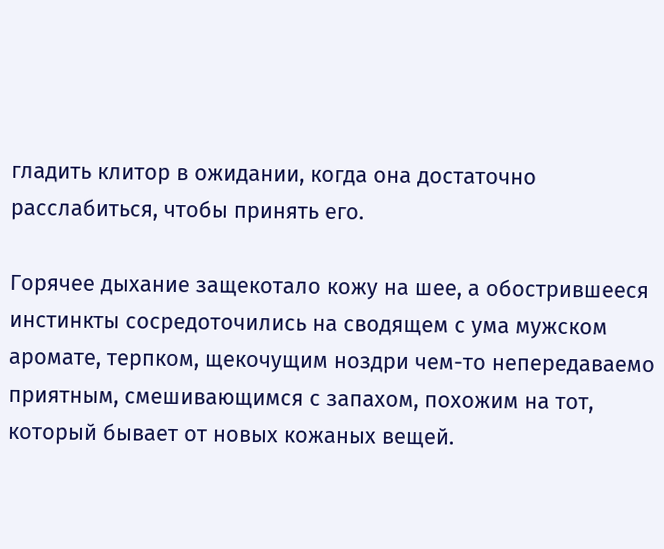гладить клитор в ожидании, когда она достаточно расслабиться, чтобы принять его.

Горячее дыхание защекотало кожу на шее, а обострившееся инстинкты сосредоточились на сводящем с ума мужском аромате, терпком, щекочущим ноздри чем-то непередаваемо приятным, смешивающимся с запахом, похожим на тот, который бывает от новых кожаных вещей.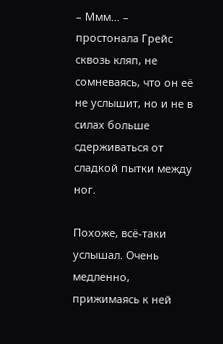– Ммм… – простонала Грейс сквозь кляп, не сомневаясь, что он её не услышит, но и не в силах больше сдерживаться от сладкой пытки между ног.

Похоже, всё-таки услышал. Очень медленно, прижимаясь к ней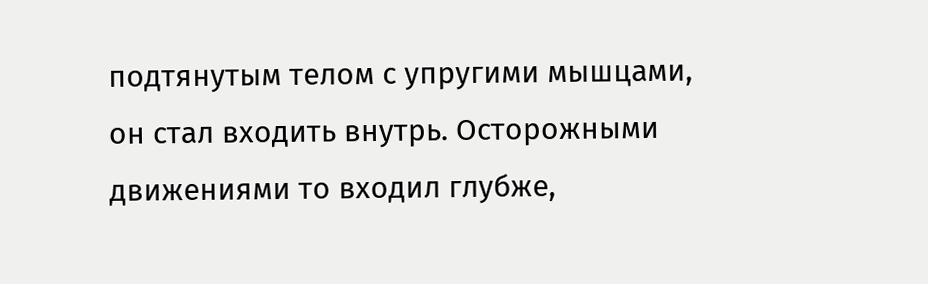подтянутым телом с упругими мышцами, он стал входить внутрь. Осторожными движениями то входил глубже,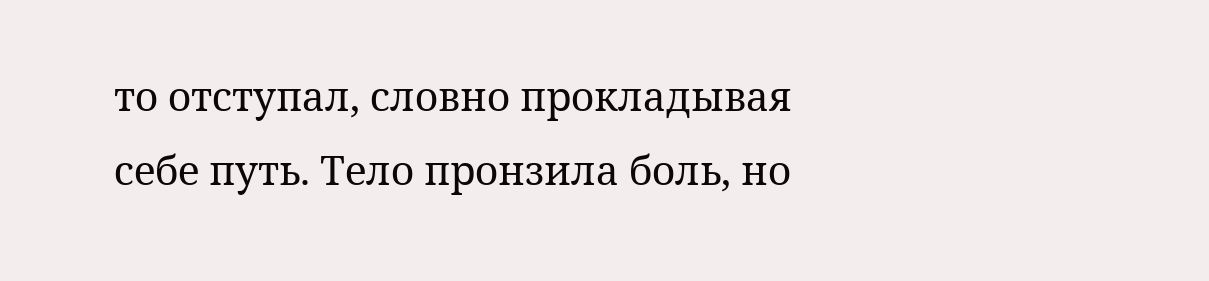то отступал, словно прокладывая себе путь. Тело пронзила боль, но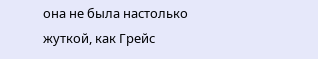она не была настолько жуткой, как Грейс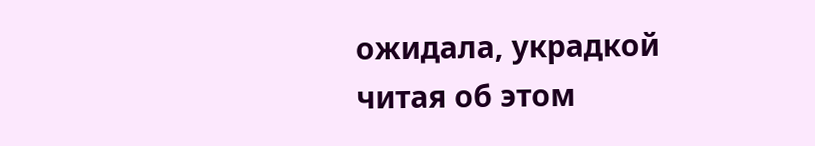ожидала, украдкой читая об этом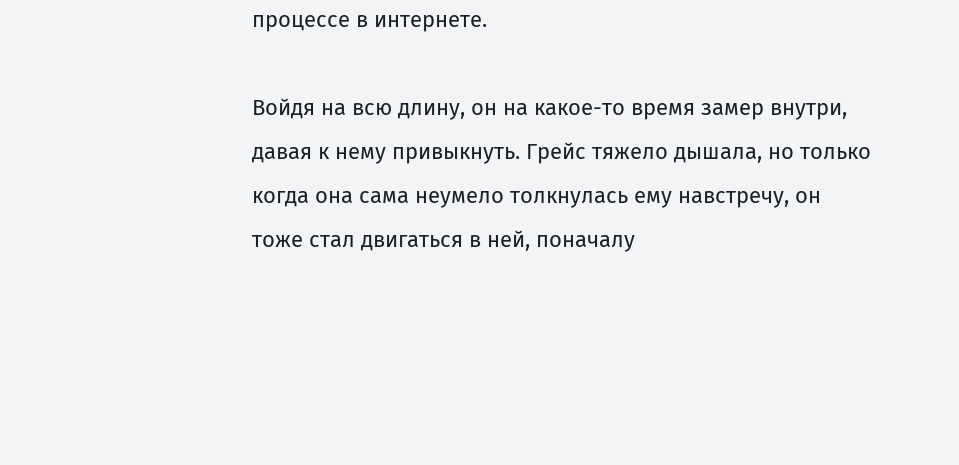процессе в интернете.

Войдя на всю длину, он на какое-то время замер внутри, давая к нему привыкнуть. Грейс тяжело дышала, но только когда она сама неумело толкнулась ему навстречу, он тоже стал двигаться в ней, поначалу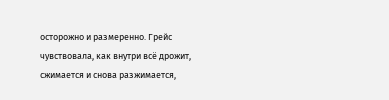осторожно и размеренно. Грейс чувствовала, как внутри всё дрожит, сжимается и снова разжимается,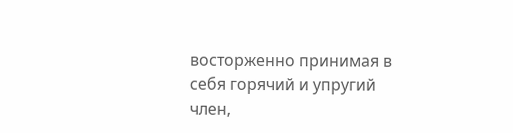восторженно принимая в себя горячий и упругий член,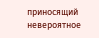приносящий невероятное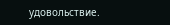удовольствие.